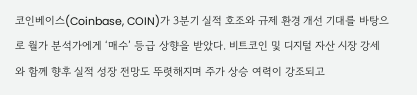코인베이스(Coinbase, COIN)가 3분기 실적 호조와 규제 환경 개선 기대를 바탕으로 월가 분석가에게 ‘매수’ 등급 상향을 받았다. 비트코인 및 디지털 자산 시장 강세와 함께 향후 실적 성장 전망도 뚜렷해지며 주가 상승 여력이 강조되고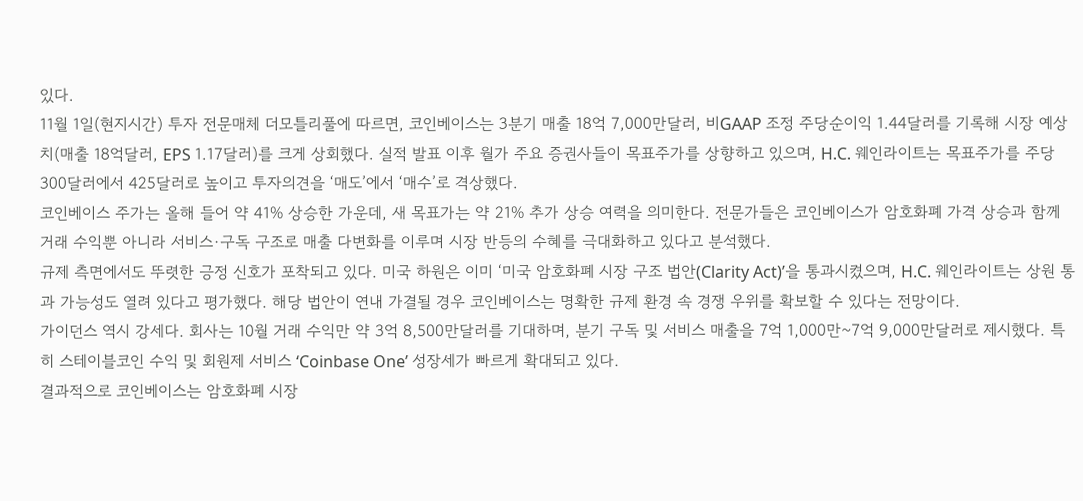있다.
11월 1일(현지시간) 투자 전문매체 더모틀리풀에 따르면, 코인베이스는 3분기 매출 18억 7,000만달러, 비GAAP 조정 주당순이익 1.44달러를 기록해 시장 예상치(매출 18억달러, EPS 1.17달러)를 크게 상회했다. 실적 발표 이후 월가 주요 증권사들이 목표주가를 상향하고 있으며, H.C. 웨인라이트는 목표주가를 주당 300달러에서 425달러로 높이고 투자의견을 ‘매도’에서 ‘매수’로 격상했다.
코인베이스 주가는 올해 들어 약 41% 상승한 가운데, 새 목표가는 약 21% 추가 상승 여력을 의미한다. 전문가들은 코인베이스가 암호화폐 가격 상승과 함께 거래 수익뿐 아니라 서비스·구독 구조로 매출 다변화를 이루며 시장 반등의 수혜를 극대화하고 있다고 분석했다.
규제 측면에서도 뚜렷한 긍정 신호가 포착되고 있다. 미국 하원은 이미 ‘미국 암호화폐 시장 구조 법안(Clarity Act)’을 통과시켰으며, H.C. 웨인라이트는 상원 통과 가능성도 열려 있다고 평가했다. 해당 법안이 연내 가결될 경우 코인베이스는 명확한 규제 환경 속 경쟁 우위를 확보할 수 있다는 전망이다.
가이던스 역시 강세다. 회사는 10월 거래 수익만 약 3억 8,500만달러를 기대하며, 분기 구독 및 서비스 매출을 7억 1,000만~7억 9,000만달러로 제시했다. 특히 스테이블코인 수익 및 회원제 서비스 ‘Coinbase One’ 성장세가 빠르게 확대되고 있다.
결과적으로 코인베이스는 암호화폐 시장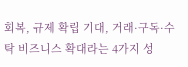회복, 규제 확립 기대, 거래·구독·수탁 비즈니스 확대라는 4가지 성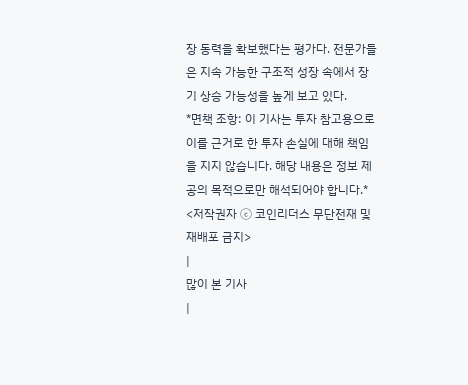장 동력을 확보했다는 평가다. 전문가들은 지속 가능한 구조적 성장 속에서 장기 상승 가능성을 높게 보고 있다.
*면책 조항: 이 기사는 투자 참고용으로 이를 근거로 한 투자 손실에 대해 책임을 지지 않습니다. 해당 내용은 정보 제공의 목적으로만 해석되어야 합니다.*
<저작권자 ⓒ 코인리더스 무단전재 및 재배포 금지>
|
많이 본 기사
|